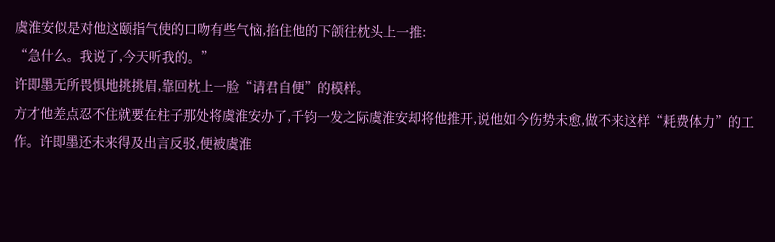虞淮安似是对他这颐指气使的口吻有些气恼,掐住他的下颌往枕头上一推:
“急什么。我说了,今天听我的。”
许即墨无所畏惧地挑挑眉,靠回枕上一脸“请君自便”的模样。
方才他差点忍不住就要在柱子那处将虞淮安办了,千钧一发之际虞淮安却将他推开,说他如今伤势未愈,做不来这样“耗费体力”的工作。许即墨还未来得及出言反驳,便被虞淮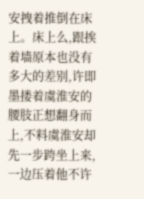安拽着推倒在床上。床上么,跟挨着墙原本也没有多大的差别,许即墨搂着虞淮安的腰肢正想翻身而上,不料虞淮安却先一步跨坐上来,一边压着他不许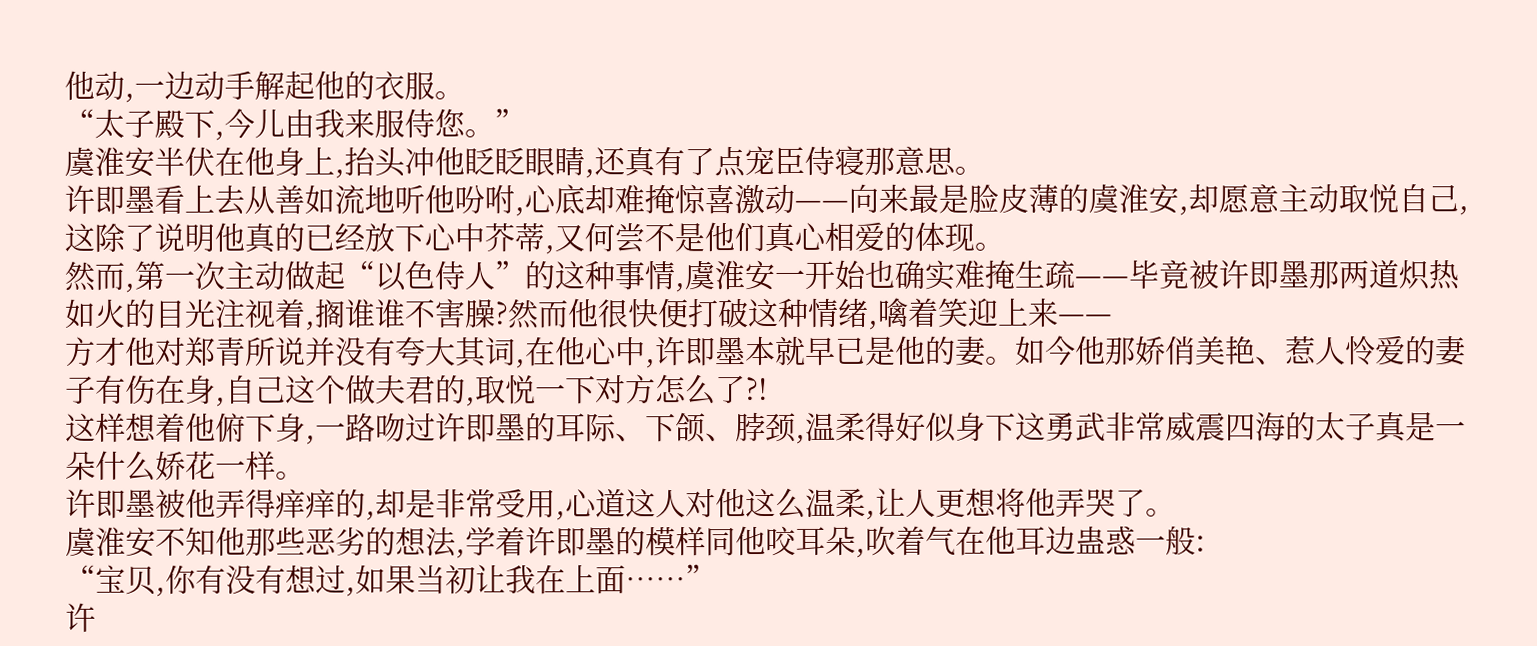他动,一边动手解起他的衣服。
“太子殿下,今儿由我来服侍您。”
虞淮安半伏在他身上,抬头冲他眨眨眼睛,还真有了点宠臣侍寝那意思。
许即墨看上去从善如流地听他吩咐,心底却难掩惊喜激动——向来最是脸皮薄的虞淮安,却愿意主动取悦自己,这除了说明他真的已经放下心中芥蒂,又何尝不是他们真心相爱的体现。
然而,第一次主动做起“以色侍人”的这种事情,虞淮安一开始也确实难掩生疏——毕竟被许即墨那两道炽热如火的目光注视着,搁谁谁不害臊?然而他很快便打破这种情绪,噙着笑迎上来——
方才他对郑青所说并没有夸大其词,在他心中,许即墨本就早已是他的妻。如今他那娇俏美艳、惹人怜爱的妻子有伤在身,自己这个做夫君的,取悦一下对方怎么了?!
这样想着他俯下身,一路吻过许即墨的耳际、下颌、脖颈,温柔得好似身下这勇武非常威震四海的太子真是一朵什么娇花一样。
许即墨被他弄得痒痒的,却是非常受用,心道这人对他这么温柔,让人更想将他弄哭了。
虞淮安不知他那些恶劣的想法,学着许即墨的模样同他咬耳朵,吹着气在他耳边蛊惑一般:
“宝贝,你有没有想过,如果当初让我在上面……”
许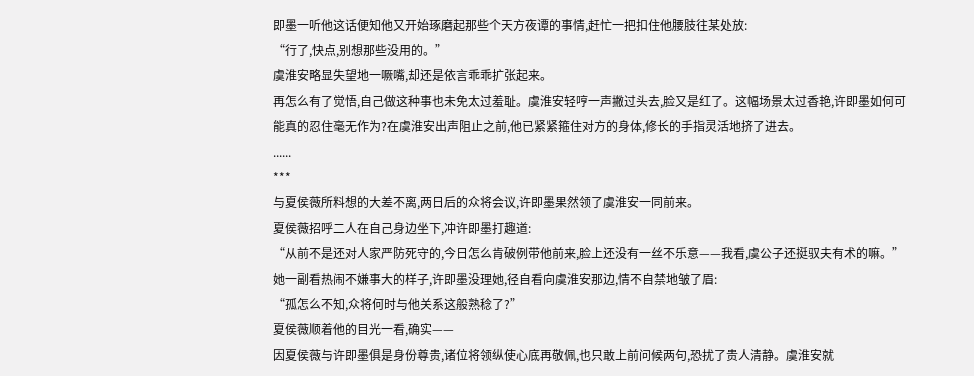即墨一听他这话便知他又开始琢磨起那些个天方夜谭的事情,赶忙一把扣住他腰肢往某处放:
“行了,快点,别想那些没用的。”
虞淮安略显失望地一噘嘴,却还是依言乖乖扩张起来。
再怎么有了觉悟,自己做这种事也未免太过羞耻。虞淮安轻哼一声撇过头去,脸又是红了。这幅场景太过香艳,许即墨如何可能真的忍住毫无作为?在虞淮安出声阻止之前,他已紧紧箍住对方的身体,修长的手指灵活地挤了进去。
......
***
与夏侯薇所料想的大差不离,两日后的众将会议,许即墨果然领了虞淮安一同前来。
夏侯薇招呼二人在自己身边坐下,冲许即墨打趣道:
“从前不是还对人家严防死守的,今日怎么肯破例带他前来,脸上还没有一丝不乐意——我看,虞公子还挺驭夫有术的嘛。”
她一副看热闹不嫌事大的样子,许即墨没理她,径自看向虞淮安那边,情不自禁地皱了眉:
“孤怎么不知,众将何时与他关系这般熟稔了?”
夏侯薇顺着他的目光一看,确实——
因夏侯薇与许即墨俱是身份尊贵,诸位将领纵使心底再敬佩,也只敢上前问候两句,恐扰了贵人清静。虞淮安就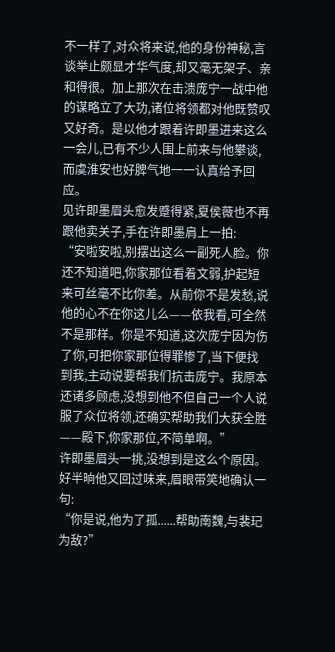不一样了,对众将来说,他的身份神秘,言谈举止颇显才华气度,却又毫无架子、亲和得很。加上那次在击溃庞宁一战中他的谋略立了大功,诸位将领都对他既赞叹又好奇。是以他才跟着许即墨进来这么一会儿,已有不少人围上前来与他攀谈,而虞淮安也好脾气地一一认真给予回应。
见许即墨眉头愈发蹙得紧,夏侯薇也不再跟他卖关子,手在许即墨肩上一拍:
“安啦安啦,别摆出这么一副死人脸。你还不知道吧,你家那位看着文弱,护起短来可丝毫不比你差。从前你不是发愁,说他的心不在你这儿么——依我看,可全然不是那样。你是不知道,这次庞宁因为伤了你,可把你家那位得罪惨了,当下便找到我,主动说要帮我们抗击庞宁。我原本还诸多顾虑,没想到他不但自己一个人说服了众位将领,还确实帮助我们大获全胜——殿下,你家那位,不简单啊。”
许即墨眉头一挑,没想到是这么个原因。好半晌他又回过味来,眉眼带笑地确认一句:
“你是说,他为了孤......帮助南魏,与裴玘为敌?”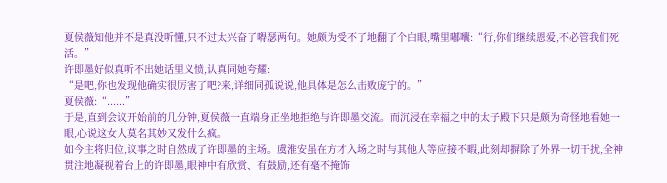夏侯薇知他并不是真没听懂,只不过太兴奋了嘚瑟两句。她颇为受不了地翻了个白眼,嘴里嘟囔:“行,你们继续恩爱,不必管我们死活。”
许即墨好似真听不出她话里义愤,认真同她夸耀:
“是吧,你也发现他确实很厉害了吧?来,详细同孤说说,他具体是怎么击败庞宁的。”
夏侯薇:“......”
于是,直到会议开始前的几分钟,夏侯薇一直端身正坐地拒绝与许即墨交流。而沉浸在幸福之中的太子殿下只是颇为奇怪地看她一眼,心说这女人莫名其妙又发什么疯。
如今主将归位,议事之时自然成了许即墨的主场。虞淮安虽在方才入场之时与其他人等应接不暇,此刻却摒除了外界一切干扰,全神贯注地凝视着台上的许即墨,眼神中有欣赏、有鼓励,还有毫不掩饰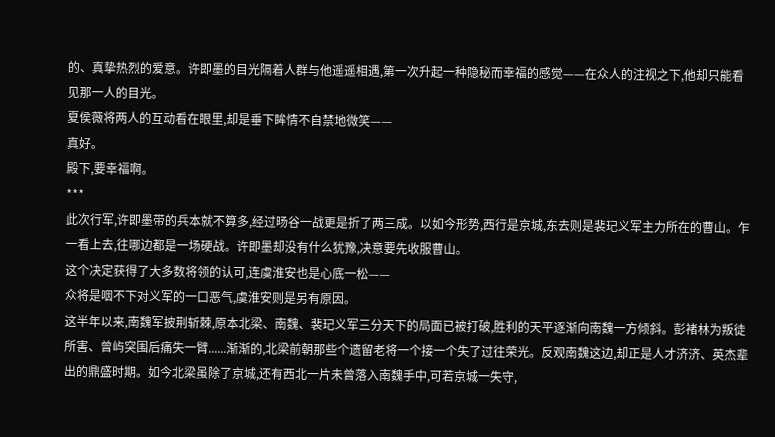的、真挚热烈的爱意。许即墨的目光隔着人群与他遥遥相遇,第一次升起一种隐秘而幸福的感觉——在众人的注视之下,他却只能看见那一人的目光。
夏侯薇将两人的互动看在眼里,却是垂下眸情不自禁地微笑——
真好。
殿下,要幸福啊。
***
此次行军,许即墨带的兵本就不算多,经过旸谷一战更是折了两三成。以如今形势,西行是京城,东去则是裴玘义军主力所在的曹山。乍一看上去,往哪边都是一场硬战。许即墨却没有什么犹豫,决意要先收服曹山。
这个决定获得了大多数将领的认可,连虞淮安也是心底一松——
众将是咽不下对义军的一口恶气,虞淮安则是另有原因。
这半年以来,南魏军披荆斩棘,原本北梁、南魏、裴玘义军三分天下的局面已被打破,胜利的天平逐渐向南魏一方倾斜。彭褚林为叛徒所害、曾屿突围后痛失一臂......渐渐的,北梁前朝那些个遗留老将一个接一个失了过往荣光。反观南魏这边,却正是人才济济、英杰辈出的鼎盛时期。如今北梁虽除了京城,还有西北一片未曾落入南魏手中,可若京城一失守,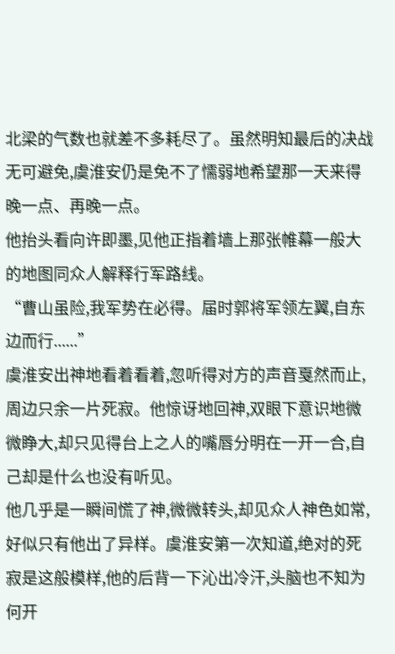北梁的气数也就差不多耗尽了。虽然明知最后的决战无可避免,虞淮安仍是免不了懦弱地希望那一天来得晚一点、再晚一点。
他抬头看向许即墨,见他正指着墙上那张帷幕一般大的地图同众人解释行军路线。
“曹山虽险,我军势在必得。届时郭将军领左翼,自东边而行......”
虞淮安出神地看着看着,忽听得对方的声音戛然而止,周边只余一片死寂。他惊讶地回神,双眼下意识地微微睁大,却只见得台上之人的嘴唇分明在一开一合,自己却是什么也没有听见。
他几乎是一瞬间慌了神,微微转头,却见众人神色如常,好似只有他出了异样。虞淮安第一次知道,绝对的死寂是这般模样,他的后背一下沁出冷汗,头脑也不知为何开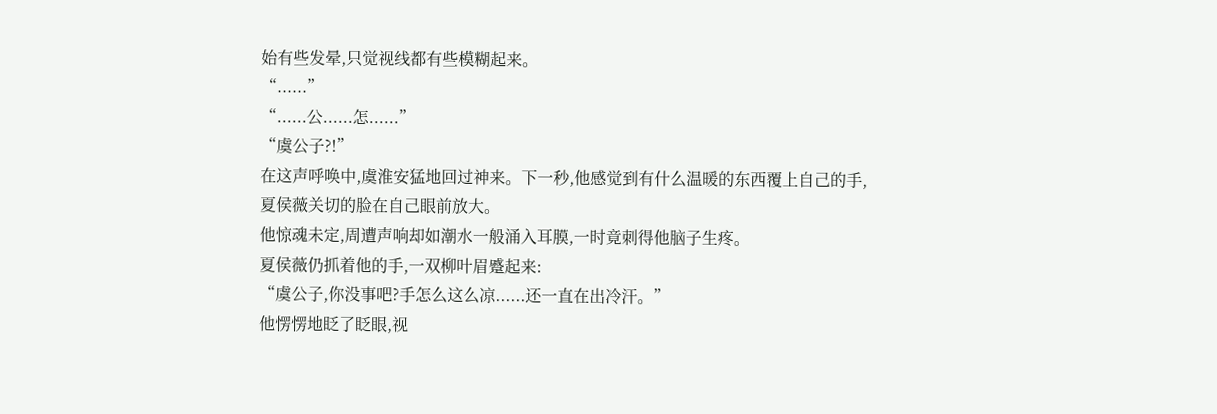始有些发晕,只觉视线都有些模糊起来。
“......”
“......公......怎......”
“虞公子?!”
在这声呼唤中,虞淮安猛地回过神来。下一秒,他感觉到有什么温暖的东西覆上自己的手,夏侯薇关切的脸在自己眼前放大。
他惊魂未定,周遭声响却如潮水一般涌入耳膜,一时竟刺得他脑子生疼。
夏侯薇仍抓着他的手,一双柳叶眉蹙起来:
“虞公子,你没事吧?手怎么这么凉......还一直在出冷汗。”
他愣愣地眨了眨眼,视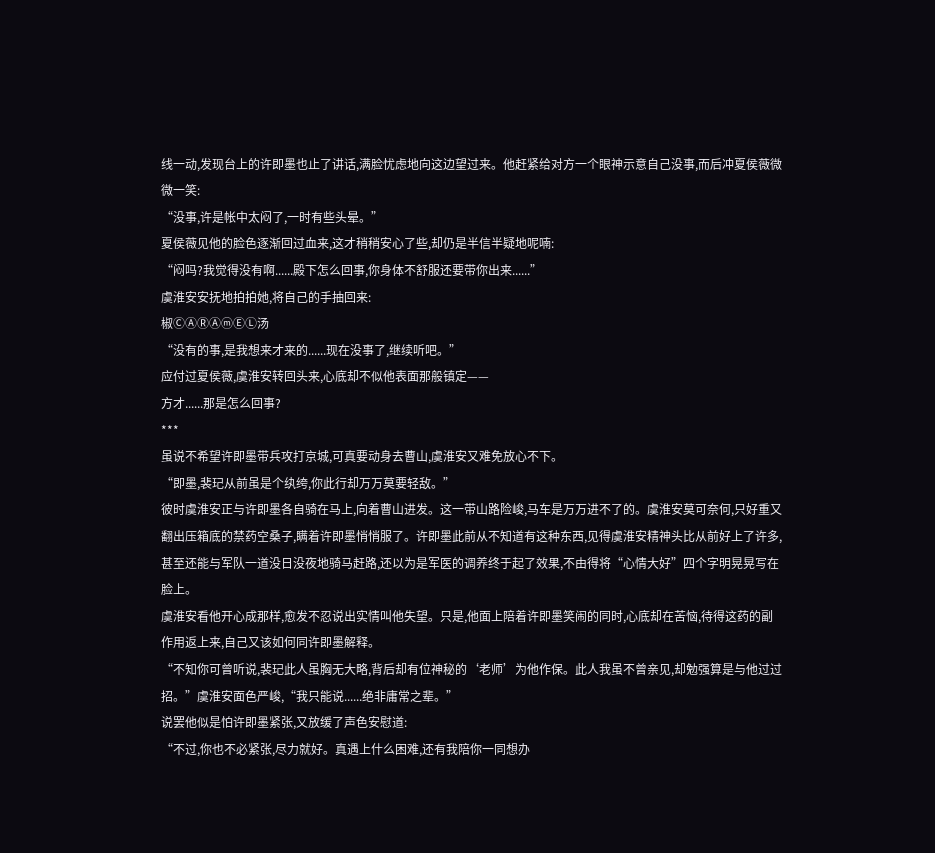线一动,发现台上的许即墨也止了讲话,满脸忧虑地向这边望过来。他赶紧给对方一个眼神示意自己没事,而后冲夏侯薇微微一笑:
“没事,许是帐中太闷了,一时有些头晕。”
夏侯薇见他的脸色逐渐回过血来,这才稍稍安心了些,却仍是半信半疑地呢喃:
“闷吗?我觉得没有啊......殿下怎么回事,你身体不舒服还要带你出来......”
虞淮安安抚地拍拍她,将自己的手抽回来:
椒ⒸⒶⓇⒶⓜⒺⓁ汤
“没有的事,是我想来才来的......现在没事了,继续听吧。”
应付过夏侯薇,虞淮安转回头来,心底却不似他表面那般镇定——
方才......那是怎么回事?
***
虽说不希望许即墨带兵攻打京城,可真要动身去曹山,虞淮安又难免放心不下。
“即墨,裴玘从前虽是个纨绔,你此行却万万莫要轻敌。”
彼时虞淮安正与许即墨各自骑在马上,向着曹山进发。这一带山路险峻,马车是万万进不了的。虞淮安莫可奈何,只好重又翻出压箱底的禁药空桑子,瞒着许即墨悄悄服了。许即墨此前从不知道有这种东西,见得虞淮安精神头比从前好上了许多,甚至还能与军队一道没日没夜地骑马赶路,还以为是军医的调养终于起了效果,不由得将“心情大好”四个字明晃晃写在脸上。
虞淮安看他开心成那样,愈发不忍说出实情叫他失望。只是,他面上陪着许即墨笑闹的同时,心底却在苦恼,待得这药的副作用返上来,自己又该如何同许即墨解释。
“不知你可曾听说,裴玘此人虽胸无大略,背后却有位神秘的‘老师’为他作保。此人我虽不曾亲见,却勉强算是与他过过招。”虞淮安面色严峻,“我只能说......绝非庸常之辈。”
说罢他似是怕许即墨紧张,又放缓了声色安慰道:
“不过,你也不必紧张,尽力就好。真遇上什么困难,还有我陪你一同想办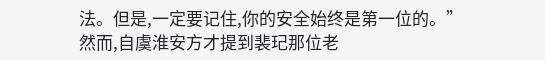法。但是,一定要记住,你的安全始终是第一位的。”
然而,自虞淮安方才提到裴玘那位老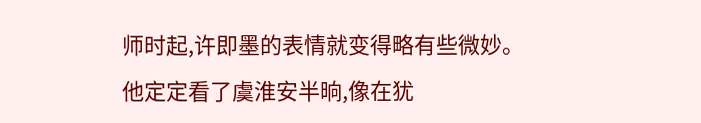师时起,许即墨的表情就变得略有些微妙。他定定看了虞淮安半晌,像在犹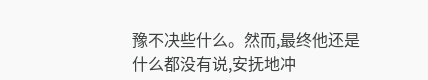豫不决些什么。然而,最终他还是什么都没有说,安抚地冲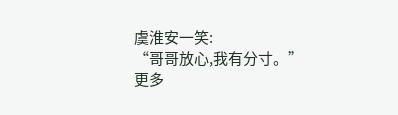虞淮安一笑:
“哥哥放心,我有分寸。”
更多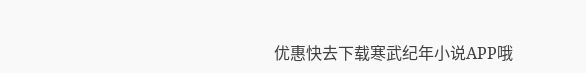优惠快去下载寒武纪年小说APP哦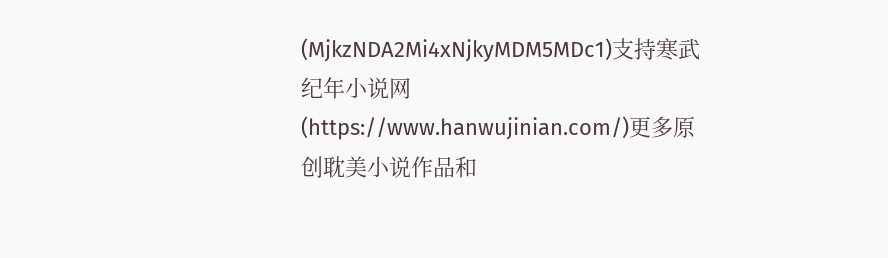(MjkzNDA2Mi4xNjkyMDM5MDc1)支持寒武纪年小说网(https://www.hanwujinian.com/)更多原创耽美小说作品和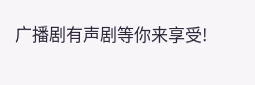广播剧有声剧等你来享受!